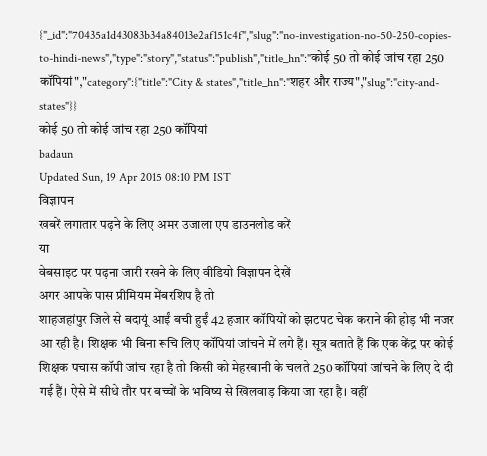{"_id":"70435a1d43083b34a84013e2af151c4f","slug":"no-investigation-no-50-250-copies-to-hindi-news","type":"story","status":"publish","title_hn":"कोई 50 तो कोई जांच रहा 250 कॉपियां","category":{"title":"City & states","title_hn":"शहर और राज्य","slug":"city-and-states"}}
कोई 50 तो कोई जांच रहा 250 कॉपियां
badaun
Updated Sun, 19 Apr 2015 08:10 PM IST
विज्ञापन
खबरें लगातार पढ़ने के लिए अमर उजाला एप डाउनलोड करें
या
वेबसाइट पर पढ़ना जारी रखने के लिए वीडियो विज्ञापन देखें
अगर आपके पास प्रीमियम मेंबरशिप है तो
शाहजहांपुर जिले से बदायूं आईं बची हुईं 42 हजार कॉपियों को झटपट चेक कराने की होड़ भी नजर आ रही है। शिक्षक भी बिना रूचि लिए कॉपियां जांचने में लगे हैं। सूत्र बताते हैं कि एक केंद्र पर कोई शिक्षक पचास कॉपी जांच रहा है तो किसी को मेहरबानी के चलते 250 कॉपियां जांचने के लिए दे दी गई हैं। ऐसे में सीधे तौर पर बच्चों के भविष्य से खिलवाड़ किया जा रहा है। वहीं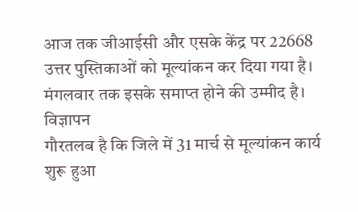आज तक जीआईसी और एसके केंद्र पर 22668 उत्तर पुस्तिकाओं को मूल्यांकन कर दिया गया है। मंगलवार तक इसके समाप्त होने की उम्मीद है।
विज्ञापन
गौरतलब है कि जिले में 31 मार्च से मूल्यांकन कार्य शुरू हुआ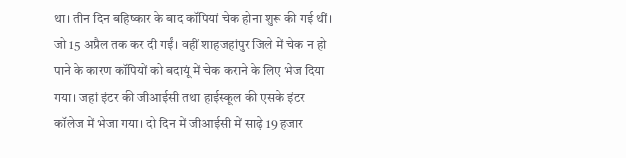था। तीन दिन बहिष्कार के बाद कॉपियां चेक होना शुरू की गई थीं। जो 15 अप्रैल तक कर दी गईं। वहीं शाहजहांपुर जिले में चेक न हो पाने के कारण कॉपियों को बदायूं में चेक कराने के लिए भेज दिया गया। जहां इंटर की जीआईसी तथा हाईस्कूल की एसके इंटर कॉलेज में भेजा गया। दो दिन में जीआईसी में साढ़े 19 हजार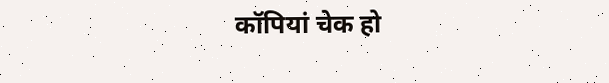कॉपियां चेक हो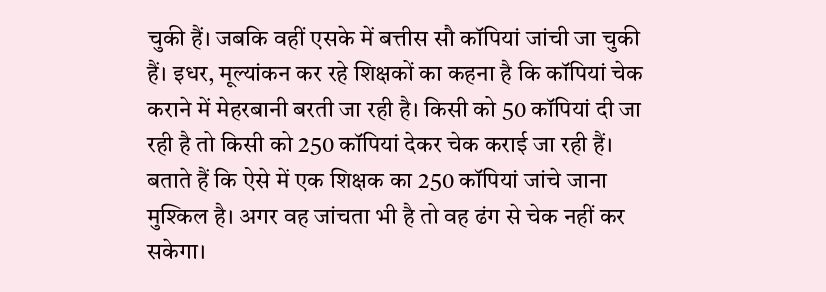चुकी हैं। जबकि वहीं एसके में बत्तीस सौ कॉपियां जांची जा चुकी हैं। इधर, मूल्यांकन कर रहे शिक्षकों का कहना है कि कॉपियां चेक कराने में मेहरबानी बरती जा रही है। किसी को 50 कॉपियां दी जा रही है तो किसी को 250 कॉपियां देकर चेक कराई जा रही हैं। बताते हैं कि ऐसे में एक शिक्षक का 250 कॉपियां जांचे जाना मुश्किल है। अगर वह जांचता भी है तो वह ढंग से चेक नहीं कर सकेगा।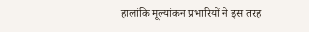हालांकि मूल्यांकन प्रभारियों ने इस तरह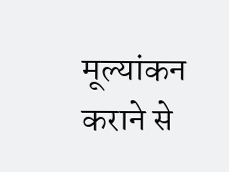मूल्यांकन कराने से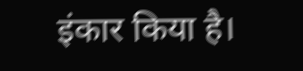इंकार किया है।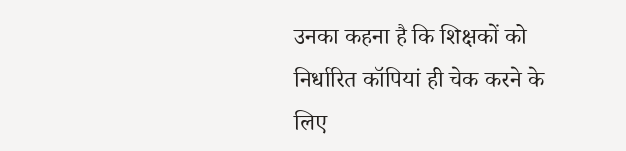उनका कहना है कि शिक्षकों को निर्धारित कॉपियां ही चेक करने के लिए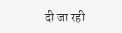दी जा रही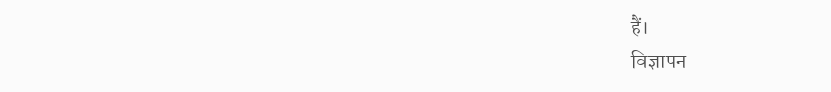हैं।
विज्ञापन